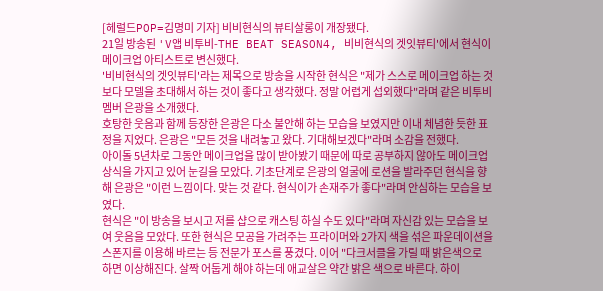[헤럴드POP=김명미 기자] 비비현식의 뷰티살롱이 개장됐다.
21일 방송된 'V앱 비투비-THE BEAT SEASON4, 비비현식의 겟잇뷰티'에서 현식이 메이크업 아티스트로 변신했다.
'비비현식의 겟잇뷰티'라는 제목으로 방송을 시작한 현식은 "제가 스스로 메이크업 하는 것보다 모델을 초대해서 하는 것이 좋다고 생각했다. 정말 어렵게 섭외했다"라며 같은 비투비 멤버 은광을 소개했다.
호탕한 웃음과 함께 등장한 은광은 다소 불안해 하는 모습을 보였지만 이내 체념한 듯한 표정을 지었다. 은광은 "모든 것을 내려놓고 왔다. 기대해보겠다"라며 소감을 전했다.
아이돌 5년차로 그동안 메이크업을 많이 받아봤기 때문에 따로 공부하지 않아도 메이크업 상식을 가지고 있어 눈길을 모았다. 기초단계로 은광의 얼굴에 로션을 발라주던 현식을 향해 은광은 "이런 느낌이다. 맞는 것 같다. 현식이가 손재주가 좋다"라며 안심하는 모습을 보였다.
현식은 "이 방송을 보시고 저를 샵으로 캐스팅 하실 수도 있다"라며 자신감 있는 모습을 보여 웃음을 모았다. 또한 현식은 모공을 가려주는 프라이머와 2가지 색을 섞은 파운데이션을 스폰지를 이용해 바르는 등 전문가 포스를 풍겼다. 이어 "다크서클을 가릴 때 밝은색으로 하면 이상해진다. 살짝 어둡게 해야 하는데 애교살은 약간 밝은 색으로 바른다. 하이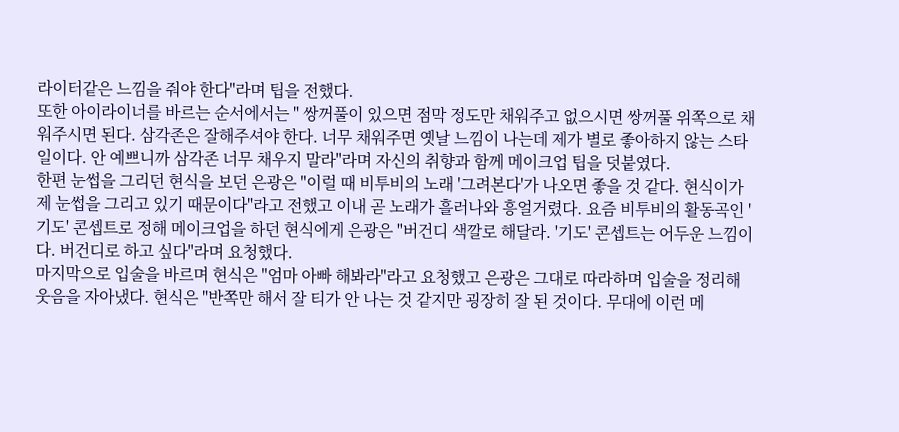라이터같은 느낌을 줘야 한다"라며 팁을 전했다.
또한 아이라이너를 바르는 순서에서는 " 쌍꺼풀이 있으면 점막 정도만 채워주고 없으시면 쌍꺼풀 위쪽으로 채워주시면 된다. 삼각존은 잘해주셔야 한다. 너무 채워주면 옛날 느낌이 나는데 제가 별로 좋아하지 않는 스타일이다. 안 예쁘니까 삼각존 너무 채우지 말라"라며 자신의 취향과 함께 메이크업 팁을 덧붙였다.
한편 눈썹을 그리던 현식을 보던 은광은 "이럴 때 비투비의 노래 '그려본다'가 나오면 좋을 것 같다. 현식이가 제 눈썹을 그리고 있기 때문이다"라고 전했고 이내 곧 노래가 흘러나와 흥얼거렸다. 요즘 비투비의 활동곡인 '기도' 콘셉트로 정해 메이크업을 하던 현식에게 은광은 "버건디 색깔로 해달라. '기도' 콘셉트는 어두운 느낌이다. 버건디로 하고 싶다"라며 요청했다.
마지막으로 입술을 바르며 현식은 "엄마 아빠 해봐라"라고 요청했고 은광은 그대로 따라하며 입술을 정리해 웃음을 자아냈다. 현식은 "반쪽만 해서 잘 티가 안 나는 것 같지만 굉장히 잘 된 것이다. 무대에 이런 메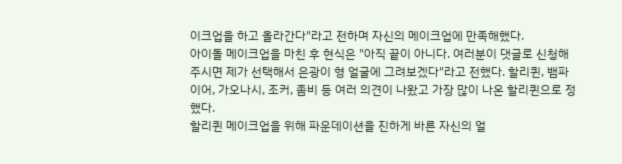이크업을 하고 올라간다"라고 전하며 자신의 메이크업에 만족해했다.
아이돌 메이크업을 마친 후 현식은 "아직 끝이 아니다. 여러분이 댓글로 신청해주시면 제가 선택해서 은광이 형 얼굴에 그려보겠다"라고 전했다. 할리퀸, 뱀파이어, 가오나시, 조커, 좀비 등 여러 의견이 나왔고 가장 많이 나온 할리퀸으로 정했다.
할리퀸 메이크업을 위해 파운데이션을 진하게 바른 자신의 얼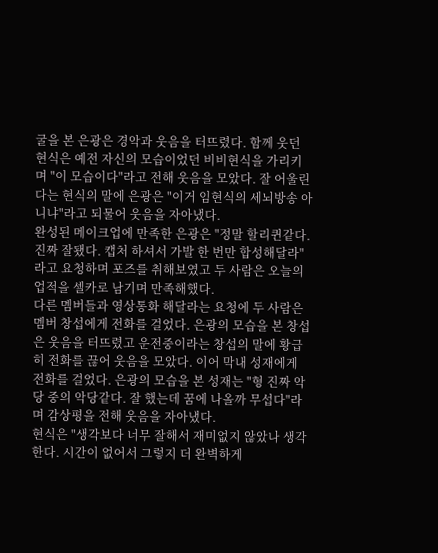굴을 본 은광은 경악과 웃음을 터뜨렸다. 함께 웃던 현식은 예전 자신의 모습이었던 비비현식을 가리키며 "이 모습이다"라고 전해 웃음을 모았다. 잘 어울린다는 현식의 말에 은광은 "이거 임현식의 세뇌방송 아니냐"라고 되물어 웃음을 자아냈다.
완성된 메이크업에 만족한 은광은 "정말 할리퀸같다. 진짜 잘됐다. 캡처 하셔서 가발 한 번만 합성해달라"라고 요청하며 포즈를 취해보였고 두 사람은 오늘의 업적을 셀카로 남기며 만족해했다.
다른 멤버들과 영상통화 해달라는 요청에 두 사람은 멤버 창섭에게 전화를 걸었다. 은광의 모습을 본 창섭은 웃음을 터뜨렸고 운전중이라는 창섭의 말에 황급히 전화를 끊어 웃음을 모았다. 이어 막내 성재에게 전화를 걸었다. 은광의 모습을 본 성재는 "형 진짜 악당 중의 악당같다. 잘 했는데 꿈에 나올까 무섭다"라며 감상평을 전해 웃음을 자아냈다.
현식은 "생각보다 너무 잘해서 재미없지 않았나 생각한다. 시간이 없어서 그렇지 더 완벽하게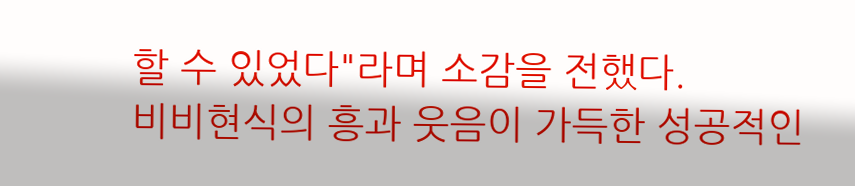할 수 있었다"라며 소감을 전했다.
비비현식의 흥과 웃음이 가득한 성공적인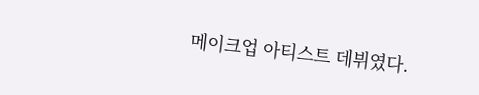메이크업 아티스트 데뷔였다.